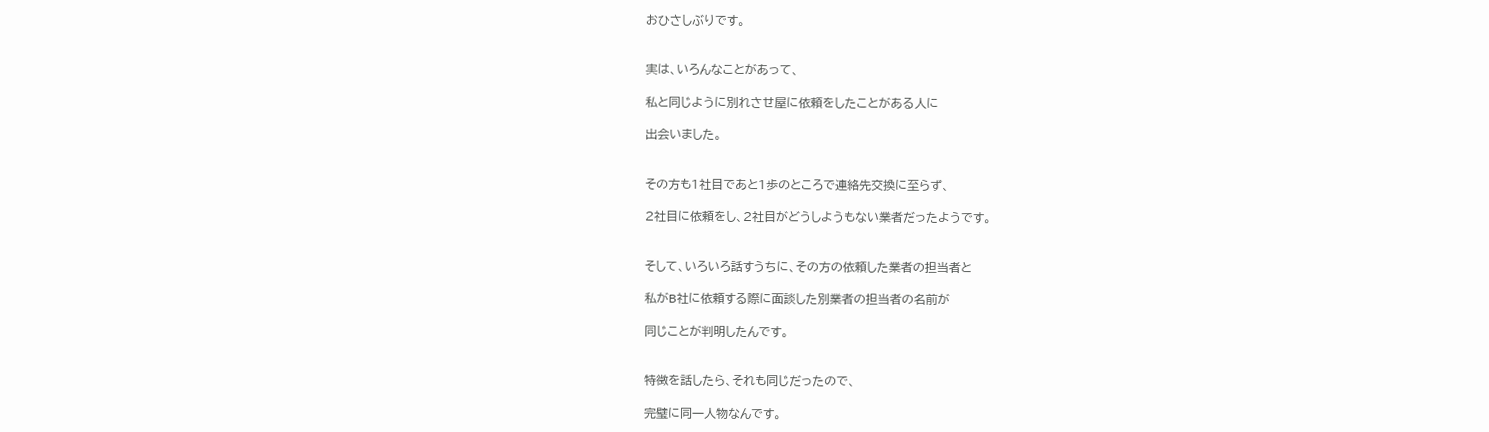おひさしぶりです。


実は、いろんなことがあって、

私と同じように別れさせ屋に依頼をしたことがある人に

出会いました。


その方も1社目であと1歩のところで連絡先交換に至らず、

2社目に依頼をし、2社目がどうしようもない業者だったようです。


そして、いろいろ話すうちに、その方の依頼した業者の担当者と

私がB社に依頼する際に面談した別業者の担当者の名前が

同じことが判明したんです。


特徴を話したら、それも同じだったので、

完璧に同一人物なんです。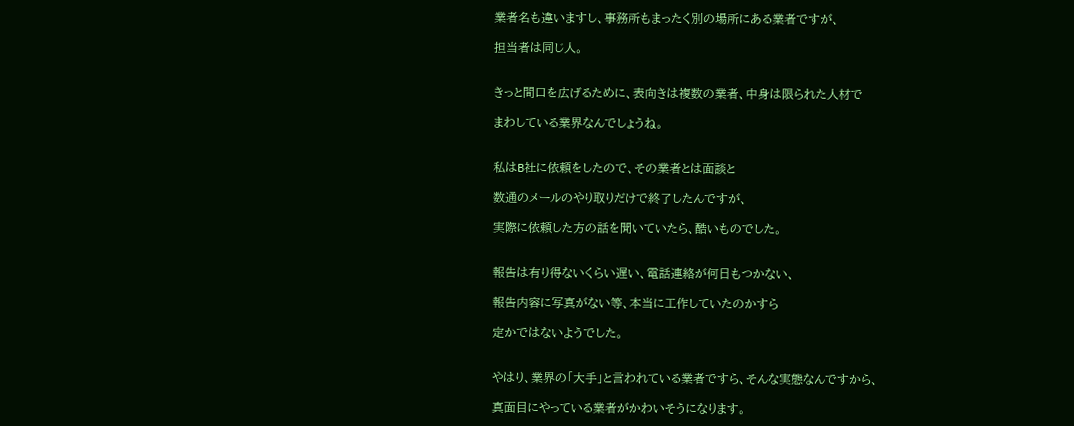業者名も違いますし、事務所もまったく別の場所にある業者ですが、

担当者は同じ人。


きっと間口を広げるために、表向きは複数の業者、中身は限られた人材で

まわしている業界なんでしょうね。


私はB社に依頼をしたので、その業者とは面談と

数通のメールのやり取りだけで終了したんですが、

実際に依頼した方の話を聞いていたら、酷いものでした。


報告は有り得ないくらい遅い、電話連絡が何日もつかない、

報告内容に写真がない等、本当に工作していたのかすら

定かではないようでした。


やはり、業界の「大手」と言われている業者ですら、そんな実態なんですから、

真面目にやっている業者がかわいそうになります。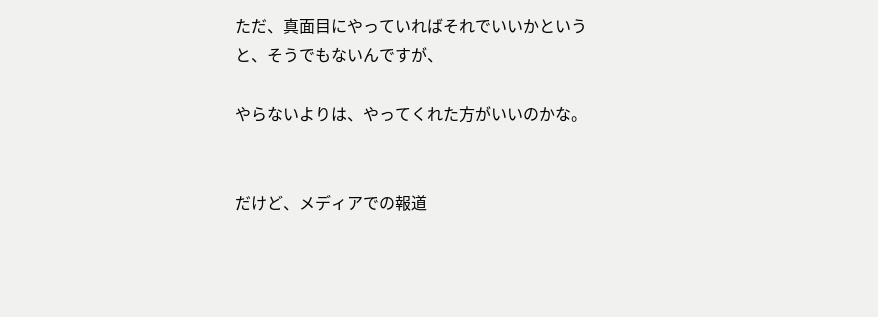ただ、真面目にやっていればそれでいいかというと、そうでもないんですが、

やらないよりは、やってくれた方がいいのかな。


だけど、メディアでの報道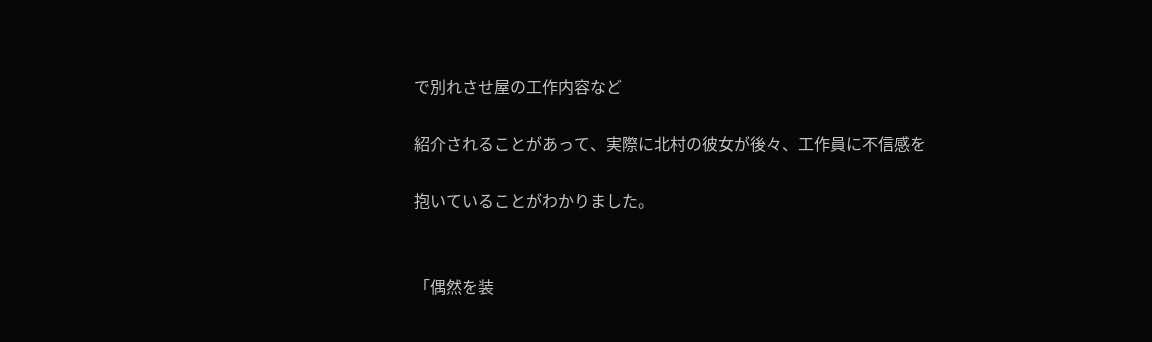で別れさせ屋の工作内容など

紹介されることがあって、実際に北村の彼女が後々、工作員に不信感を

抱いていることがわかりました。


「偶然を装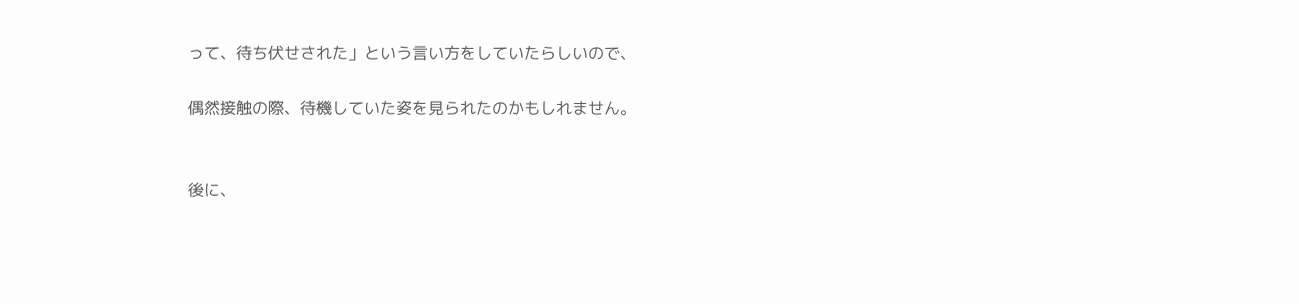って、待ち伏せされた」という言い方をしていたらしいので、

偶然接触の際、待機していた姿を見られたのかもしれません。


後に、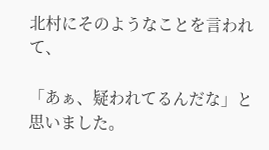北村にそのようなことを言われて、

「あぁ、疑われてるんだな」と思いました。